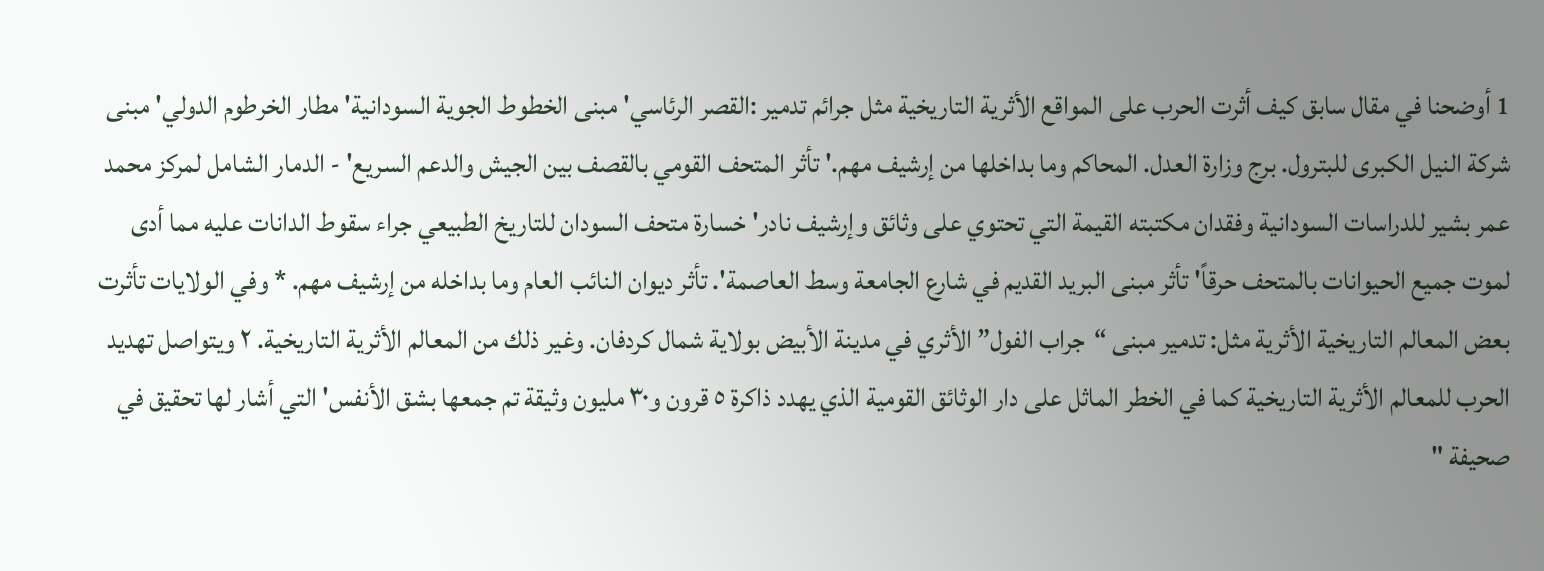1 أوضحنا في مقال سابق كيف أثرت الحرب على المواقع الأثرية التاريخية مثل جرائم تدمير :القصر الرئاسي' مبنى الخطوط الجوية السودانية' مطار الخرطوم الدولي' مبنى شركة النيل الكبرى للبترول. برج وزارة العدل. المحاكم وما بداخلها من إرشيف مهم.' تأثر المتحف القومي بالقصف بين الجيش والدعم السريع' - الدمار الشامل لمركز محمد عمر بشير للدراسات السودانية وفقدان مكتبته القيمة التي تحتوي على وثائق وإرشيف نادر' خسارة متحف السودان للتاريخ الطبيعي جراء سقوط الدانات عليه مما أدى لموت جميع الحيوانات بالمتحف حرقاً' تأثر مبنى البريد القديم في شارع الجامعة وسط العاصمة'. تأثر ديوان النائب العام وما بداخله من إرشيف مهم. * وفي الولايات تأثرت بعض المعالم التاريخية الأثرية مثل: تدمير مبنى “جراب الفول” الأثري في مدينة الأبيض بولاية شمال كردفان. وغير ذلك من المعالم الأثرية التاريخية. ٢ ويتواصل تهديد الحرب للمعالم الأثرية التاريخية كما في الخطر الماثل على دار الوثائق القومية الذي يهدد ذاكرة ٥ قرون و٣٠ مليون وثيقة تم جمعها بشق الأنفس' التي أشار لها تحقيق في صحيفة "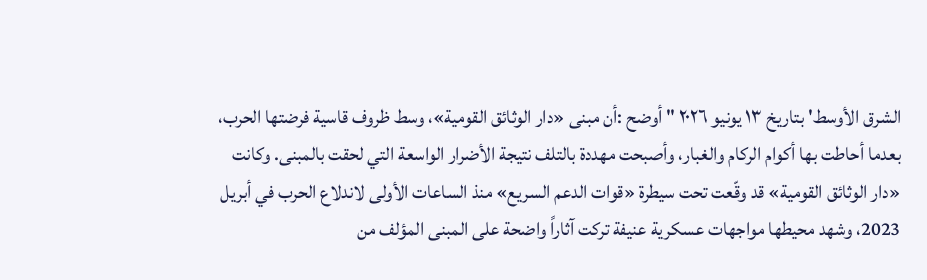الشرق الأوسط' بتاريخ ١٣ يونيو ٢٠٢٦ " أوضح :أن مبنى «دار الوثائق القومية»، وسط ظروف قاسية فرضتها الحرب، بعدما أحاطت بها أكوام الركام والغبار، وأصبحت مهددة بالتلف نتيجة الأضرار الواسعة التي لحقت بالمبنى. وكانت «دار الوثائق القومية» قد وقّعت تحت سيطرة «قوات الدعم السريع» منذ الساعات الأولى لاندلاع الحرب في أبريل 2023، وشهد محيطها مواجهات عسكرية عنيفة تركت آثاراً واضحة على المبنى المؤلف من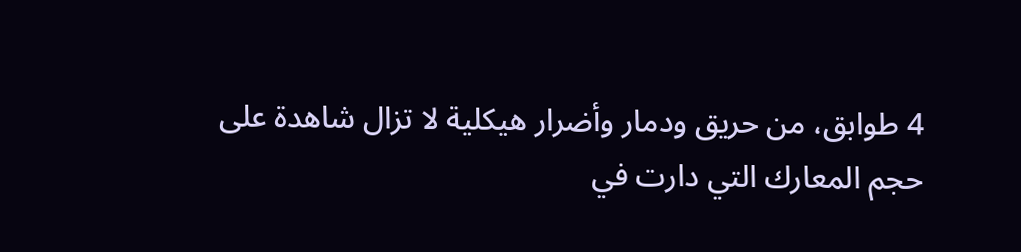4 طوابق، من حريق ودمار وأضرار هيكلية لا تزال شاهدة على حجم المعارك التي دارت في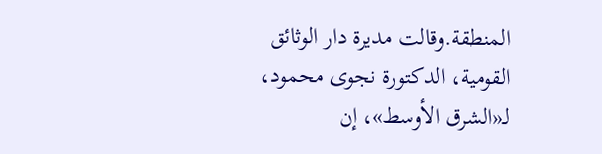المنطقة.وقالت مديرة دار الوثائق القومية، الدكتورة نجوى محمود، لـ«الشرق الأوسط»، إن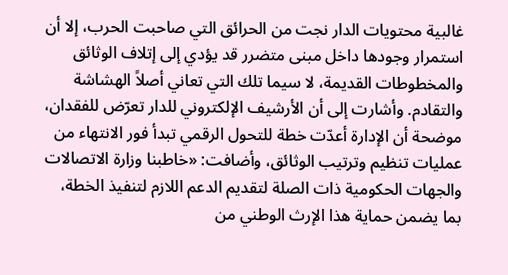غالبية محتويات الدار نجت من الحرائق التي صاحبت الحرب، إلا أن استمرار وجودها داخل مبنى متضرر قد يؤدي إلى إتلاف الوثائق والمخطوطات القديمة، لا سيما تلك التي تعاني أصلاً الهشاشة والتقادم. وأشارت إلى أن الأرشيف الإلكتروني للدار تعرّض للفقدان، موضحة أن الإدارة أعدّت خطة للتحول الرقمي تبدأ فور الانتهاء من عمليات تنظيم وترتيب الوثائق، وأضافت: «خاطبنا وزارة الاتصالات والجهات الحكومية ذات الصلة لتقديم الدعم اللازم لتنفيذ الخطة، بما يضمن حماية هذا الإرث الوطني من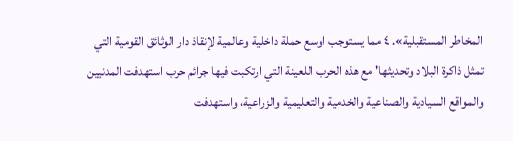المخاطر المستقبلية». ٤ مما يستوجب اوسع حملة داخلية وعالمية لإنقاذ دار الوثائق القومية التي تمثل ذاكرة البلاد وتحديثها' مع هذه الحرب اللعينة التي ارتكبت فيها جرائم حرب استهدفت المدنيين والمواقع السيادية والصناعية والخدمية والتعليمية والزراعية، واستهدفت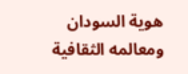هوية السودان ومعالمه الثقافية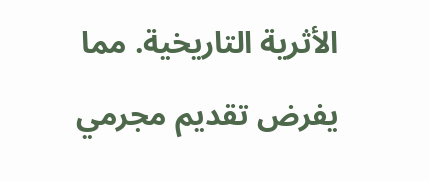الأثرية التاريخية. مما يفرض تقديم مجرمي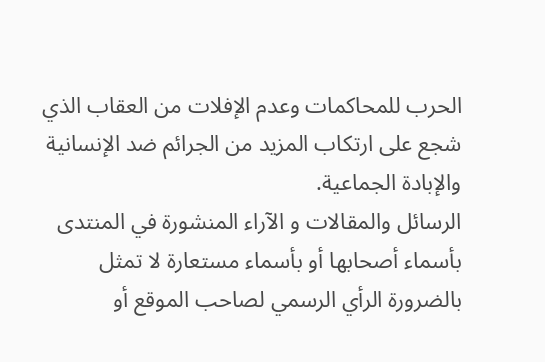الحرب للمحاكمات وعدم الإفلات من العقاب الذي شجع على ارتكاب المزيد من الجرائم ضد الإنسانية والإبادة الجماعية.
الرسائل والمقالات و الآراء المنشورة في المنتدى بأسماء أصحابها أو بأسماء مستعارة لا تمثل بالضرورة الرأي الرسمي لصاحب الموقع أو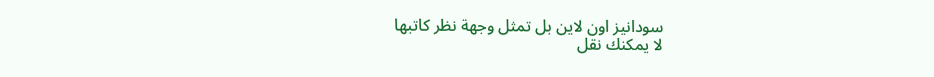سودانيز اون لاين بل تمثل وجهة نظر كاتبها
لا يمكنك نقل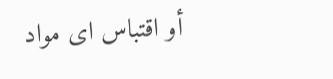أو اقتباس اى مواد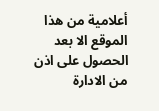أعلامية من هذا الموقع الا بعد الحصول على اذن من الادارة